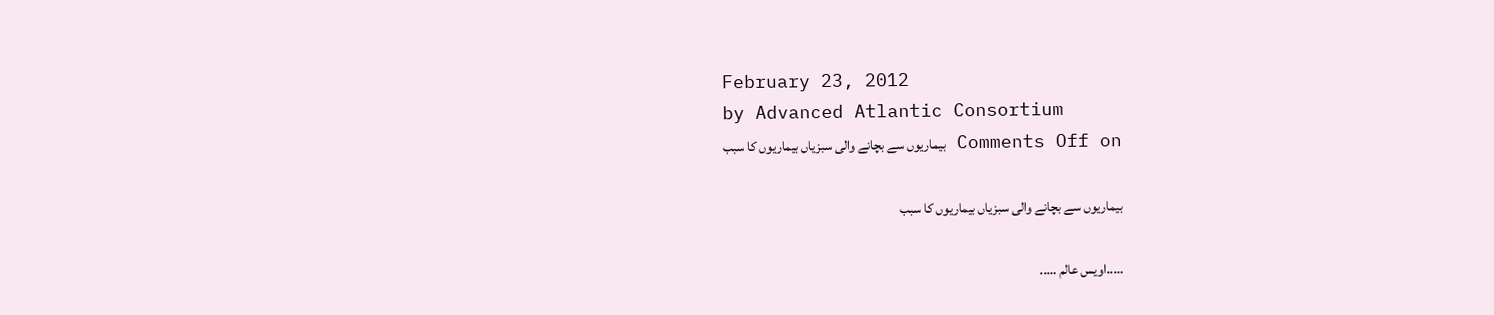February 23, 2012
by Advanced Atlantic Consortium
Comments Off on بیماریوں سے بچانے والی سبزیاں بیماریوں کا سبب

بیماریوں سے بچانے والی سبزیاں بیماریوں کا سبب

…..اویس عالم …..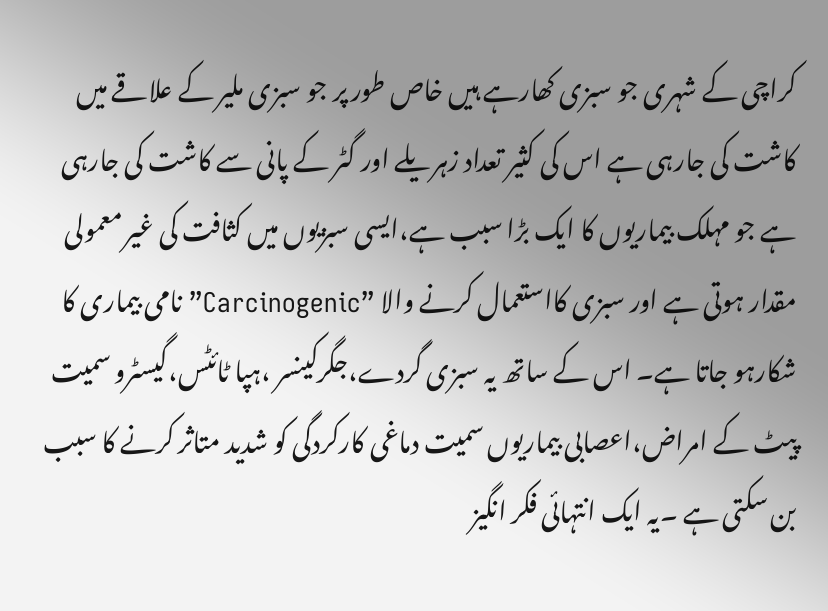کراچی کے شہری جو سبزی کھارہے ہیں خاص طور پر جو سبزی ملیر کے علاقے میں کاشت کی جارہی ہے اس کی کثیر تعداد زہریلے اور گٹر کے پانی سے کاشت کی جارہی ہے جو مہلک بیماریوں کا ایک بڑا سبب ہے،ایسی سبزیوں میں کثافت کی غیر معمولی مقدار ہوتی ہے اور سبزی کااستعمال کرنے والا ”Carcinogenic”نامی بیماری کا شکارہو جاتا ہے۔ اس کے ساتھ یہ سبزی گردے،جگرکینسر ،ہپا ٹائٹس،گیسٹرو سمیت پیٹ کے امراض،اعصابی بیماریوں سمیت دماغی کارکردگی کو شدید متاثر کرنے کا سبب بن سکتی ہے ۔یہ ایک انتہائی فکر انگیز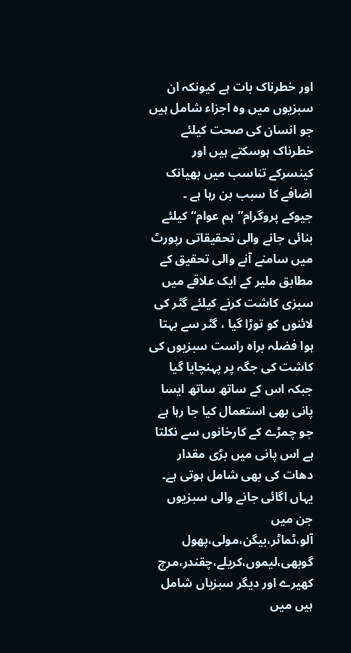اور خطرناک بات ہے کیونکہ ان سبزیوں میں وہ اجزاء شامل ہیں جو انسان کی صحت کیلئے خطرناک ہوسکتے ہیں اور کینسرکے تناسب میں بھیانک اضافے کا سبب بن رہا ہے ۔
جیوکے پروگرام”ہم عوام“ کیلئے بنائی جانے والی تحقیقاتی رپورٹ میں سامنے آنے والی تحقیق کے مطابق ملیر کے ایک علاقے میں سبزی کاشت کرنے کیلئے گٹر کی لائنوں کو توڑا گیا ، گٹر سے بہتا ہوا فضلہ براہ راست سبزیوں کی کاشت کی جگہ پر پہنچایا گیا جبکہ اس کے ساتھ ساتھ ایسا پانی بھی استعمال کیا جا رہا ہے جو چمڑے کے کارخانوں سے نکلتا ہے اس پانی میں بڑی مقدار دھات کی بھی شامل ہوتی ہے۔
یہاں اگائی جانے والی سبزیوں جن میں آلو،ٹماٹر،بیگن،مولی،پھول گوبھی،لیموں،کریلے،چقندر،مرچ کھیرے اور دیگر سبزیاں شامل ہیں میں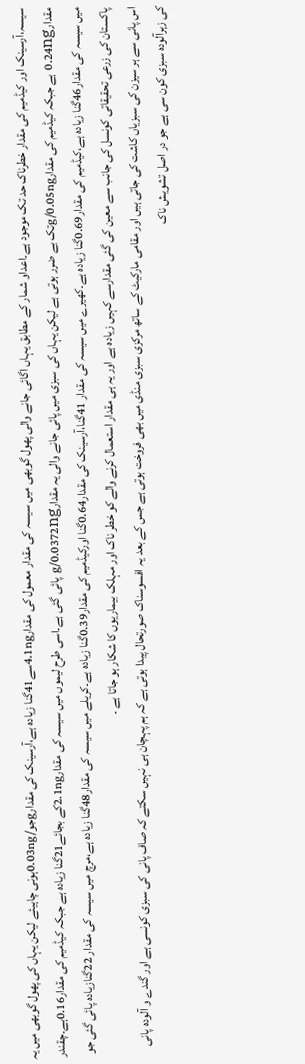سیسہ،آرسینک اور کیڈمیم کی مقدار خطرناک حد تک موجود ہے۔اعداو شمار کے مطابق یہاں اگائی جانے والی پھول گوبھی میں سیسہ کی مقدار معمول کی مقدار4.1ngسے41گنا زیادہ ہے،آرسینک کی مقدارgجو/0.03ngہونی چاہیئے لیکن یہاں کی پھول گوبھی میں یہ مقدار0.24ng ہے جبکہ کیڈمیم کی مقدارg/0.05ngتک بے ضرر ہوتی ہے لیکن یہاں کی سبزی میں پائی جانے والی یہ مقدارg/0.0372ng پائی گئی ہے۔اسی طرح لیموں میں سیسہ کی مقدار2.1ngکے بجائے21گنا زیادہ ہے جبکہ کیڈمیم کی مقدار0.16ہے۔چقندر میں سیسہ کی مقدار46گنا زیادہ ہے،کیڈمیم کی مقدار0.69گنا زیادہ ہے۔کھیرے میں سیسہ کی مقدار 41گنا،آرسینک کی مقدار0.64گنا اورکیڈمیم کی مقدار0.39گنا زیادہ ہے۔کریلے میں سیسہ کی مقدار48گنا زیادہ ہے،مرچ میں سیسہ کی مقدار 22گنازیادہ پائی گئی جو پاکستان کی زرعی تحقیقاتی کونسل کی جانب سے معین کی گئی مقدارسے کہیں زیادہ ہے اور یہ ہی مقدار استعمال کرنے والے کو خطر ناک اور مہلک بیماریوں کا شکار ہو جاتا ہے ۔
اس پانی سے ہر سیزن کی سبزیاں کاشت کی جاتی ہیں اور مقامی مارکیٹ کے ساتھ مرکزی سبزی منڈی میں بھی فروخت ہوتی ہے جس کے بعد یہ افسوسناک صورتحال پیدا ہوتی ہے کہ ہم پہچان ہی نہیں سکتے کہ صاف پانی کی سبزی کونسی ہے اور گندے و آلودہ پانی کی زہرآلودہ سبزی کون سی ہے جو در اصل تشویش ناک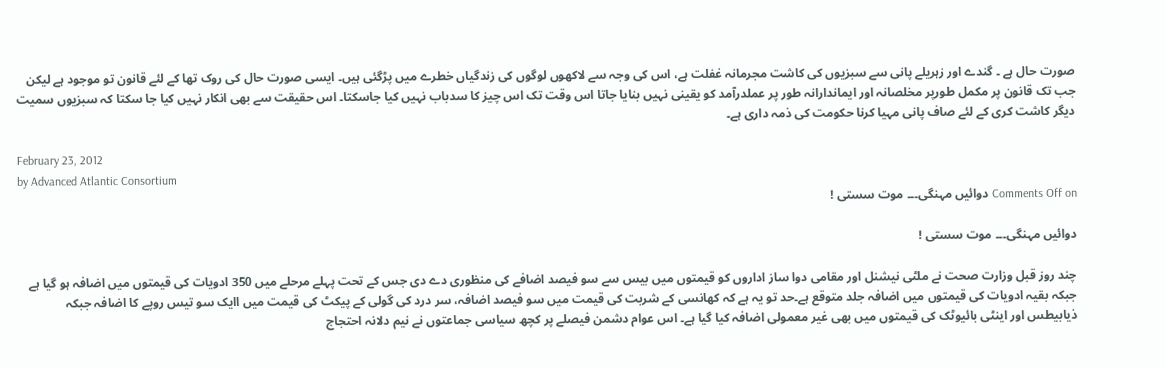صورت حال ہے ۔ گندے اور زہریلے پانی سے سبزیوں کی کاشت مجرمانہ غفلت ہے، اس کی وجہ سے لاکھوں لوگوں کی زندگیاں خطرے میں پڑگئی ہیں۔ ایسی صورت حال کی روک تھا کے لئے قانون تو موجود ہے لیکن جب تک قانون پر مکمل طورپر مخلصانہ اور ایماندارانہ طور پر عملدرآمد کو یقینی نہیں بنایا جاتا اس وقت تک اس چیز کا سدباب نہیں کیا جاسکتا۔ اس حقیقت سے بھی انکار نہیں کیا جا سکتا کہ سبزیوں سمیت دیگر کاشت کری کے لئے صاف پانی مہیا کرنا حکومت کی ذمہ داری ہے۔

February 23, 2012
by Advanced Atlantic Consortium
Comments Off on دوائیں مہنگی۔۔۔ موت سستی !

دوائیں مہنگی۔۔۔ موت سستی !

چند روز قبل وزارت صحت نے ملٹی نیشنل اور مقامی دوا ساز اداروں کو قیمتوں میں بیس سے سو فیصد اضافے کی منظوری دے دی جس کے تحت پہلے مرحلے میں 350 ادویات کی قیمتوں میں اضافہ ہو گیا ہے جبکہ بقیہ ادویات کی قیمتوں میں اضافہ جلد متوقع ہے۔حد تو یہ ہے کہ کھانسی کے شربت کی قیمت میں سو فیصد اضافہ، سر درد کی گولی کے پیکٹ کی قیمت میں اایک سو تیس روپے کا اضافہ جبکہ ذیابیطس اور اینٹی بائیوٹک کی قیمتوں میں بھی غیر معمولی اضافہ کیا گیا ہے۔ اس عوام دشمن فیصلے پر کچھ سیاسی جماعتوں نے نیم دلانہ احتجاج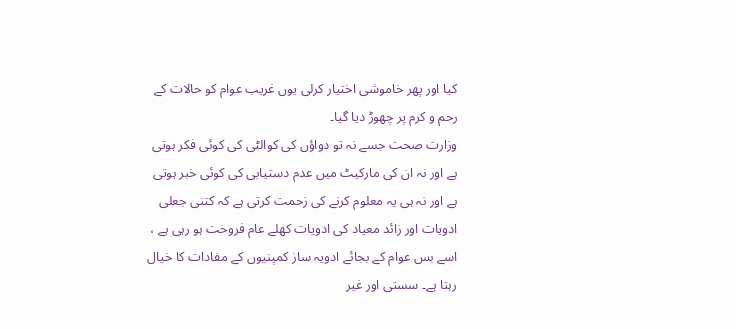کیا اور پھر خاموشی اختیار کرلی یوں غریب عوام کو حالات کے رحم و کرم پر چھوڑ دیا گیا۔
وزارت صحت جسے نہ تو دواؤں کی کوالٹی کی کوئی فکر ہوتی ہے اور نہ ان کی مارکیٹ میں عدم دستیابی کی کوئی خبر ہوتی ہے اور نہ ہی یہ معلوم کرنے کی زحمت کرتی ہے کہ کتنی جعلی ادویات اور زائد معیاد کی ادویات کھلے عام فروخت ہو رہی ہے ، اسے بس عوام کے بجائے ادویہ ساز کمپنیوں کے مفادات کا خیال رہتا ہے۔ سستی اور غیر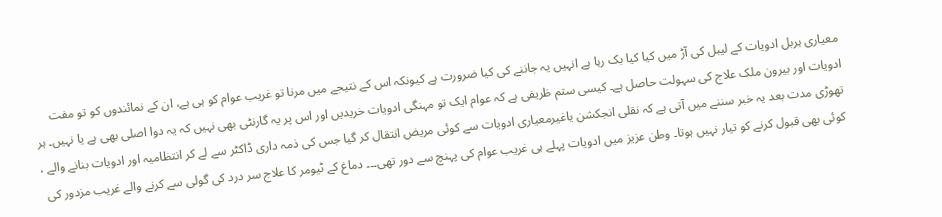معیاری ہربل ادویات کے لیبل کی آڑ میں کیا کیا بک رہا ہے انہیں یہ جاننے کی کیا ضرورت ہے کیونکہ اس کے نتیجے میں مرنا تو غریب عوام کو ہی ہے، ان کے نمائندوں کو تو مفت ادویات اور بیرون ملک علاج کی سہولت حاصل ہے۔ کیسی ستم ظریفی ہے کہ عوام ایک تو مہنگی ادویات خریدیں اور اس پر یہ گارنٹی بھی نہیں کہ یہ دوا اصلی بھی ہے یا نہیں۔ ہر تھوڑی مدت بعد یہ خبر سننے میں آتی ہے کہ نقلی انجکشن یاغیرمعیاری ادویات سے کوئی مریض انتقال کر گیا جس کی ذمہ داری ڈاکٹر سے لے کر انتظامیہ اور ادویات بنانے والے ، کوئی بھی قبول کرنے کو تیار نہیں ہوتا۔ وطن عزیز میں ادویات پہلے ہی غریب عوام کی پہنچ سے دور تھی۔۔۔ دماغ کے ٹیومر کا علاج سر درد کی گولی سے کرنے والے غریب مزدور کی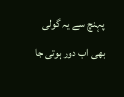پہنچ سے یہ گولی بھی اب دور ہوتی جا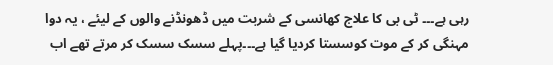رہی ہے۔۔۔ ٹی بی کا علاج کھانسی کے شربت میں ڈھونڈنے والوں کے لیئے ، یہ دوا مہنگی کر کے موت کوسستا کردیا گیا ہے۔۔۔پہلے سسک سسک کر مرتے تھے اب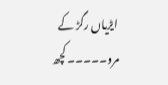ایڑیاں رگڑ کے مرو۔۔۔۔۔ کچھ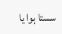سستا ہوا یا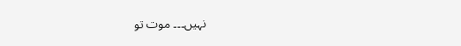نہیں۔۔۔ موت تو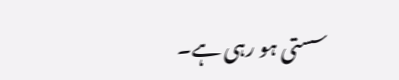سستی ہو رہی ہے۔